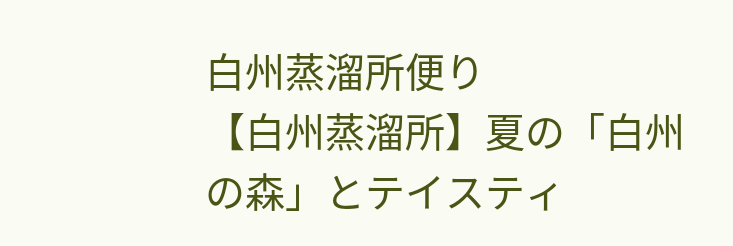白州蒸溜所便り
【白州蒸溜所】夏の「白州の森」とテイスティ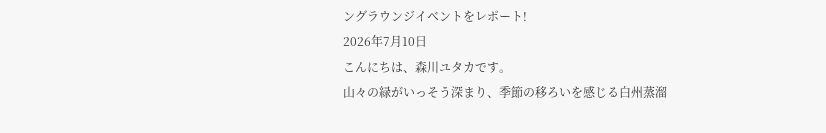ングラウンジイベントをレポート!
2026年7月10日
こんにちは、森川ユタカです。
山々の緑がいっそう深まり、季節の移ろいを感じる白州蒸溜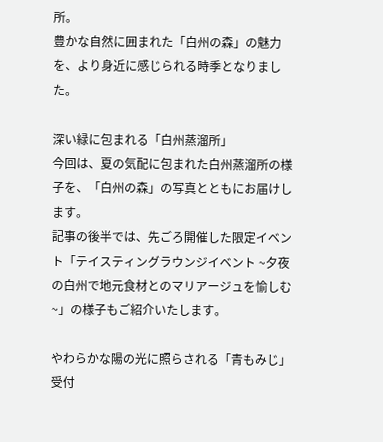所。
豊かな自然に囲まれた「白州の森」の魅力を、より身近に感じられる時季となりました。

深い緑に包まれる「白州蒸溜所」
今回は、夏の気配に包まれた白州蒸溜所の様子を、「白州の森」の写真とともにお届けします。
記事の後半では、先ごろ開催した限定イベント「テイスティングラウンジイベント ~夕夜の白州で地元食材とのマリアージュを愉しむ~」の様子もご紹介いたします。

やわらかな陽の光に照らされる「青もみじ」
受付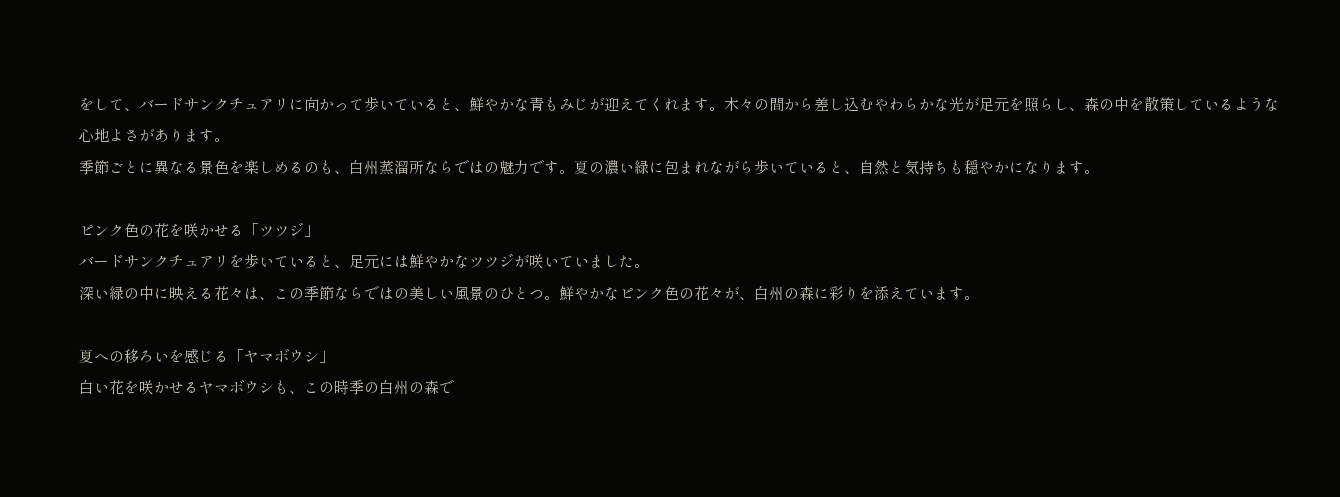をして、バードサンクチュアリに向かって歩いていると、鮮やかな青もみじが迎えてくれます。木々の間から差し込むやわらかな光が足元を照らし、森の中を散策しているような心地よさがあります。
季節ごとに異なる景色を楽しめるのも、白州蒸溜所ならではの魅力です。夏の濃い緑に包まれながら歩いていると、自然と気持ちも穏やかになります。

ピンク色の花を咲かせる「ツツジ」
バードサンクチュアリを歩いていると、足元には鮮やかなツツジが咲いていました。
深い緑の中に映える花々は、この季節ならではの美しい風景のひとつ。鮮やかなピンク色の花々が、白州の森に彩りを添えています。

夏への移ろいを感じる「ヤマボウシ」
白い花を咲かせるヤマボウシも、この時季の白州の森で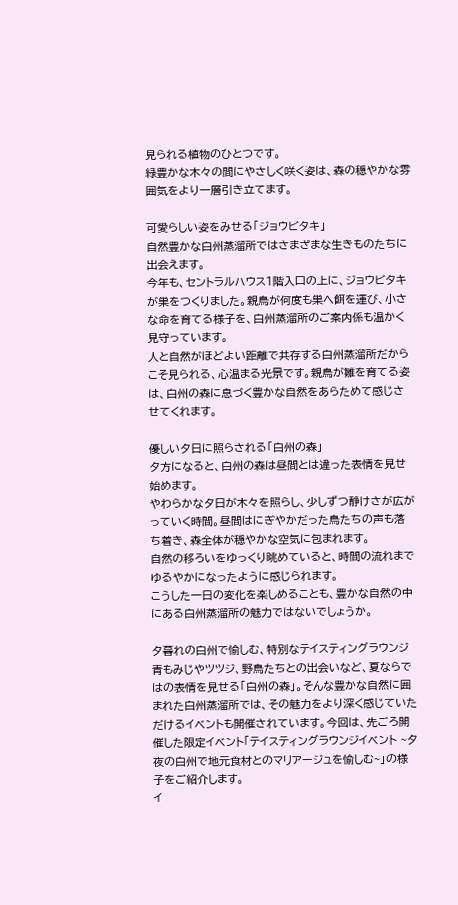見られる植物のひとつです。
緑豊かな木々の間にやさしく咲く姿は、森の穏やかな雰囲気をより一層引き立てます。

可愛らしい姿をみせる「ジョウビタキ」
自然豊かな白州蒸溜所ではさまざまな生きものたちに出会えます。
今年も、セントラルハウス1階入口の上に、ジョウビタキが巣をつくりました。親鳥が何度も巣へ餌を運び、小さな命を育てる様子を、白州蒸溜所のご案内係も温かく見守っています。
人と自然がほどよい距離で共存する白州蒸溜所だからこそ見られる、心温まる光景です。親鳥が雛を育てる姿は、白州の森に息づく豊かな自然をあらためて感じさせてくれます。

優しい夕日に照らされる「白州の森」
夕方になると、白州の森は昼間とは違った表情を見せ始めます。
やわらかな夕日が木々を照らし、少しずつ静けさが広がっていく時間。昼間はにぎやかだった鳥たちの声も落ち着き、森全体が穏やかな空気に包まれます。
自然の移ろいをゆっくり眺めていると、時間の流れまでゆるやかになったように感じられます。
こうした一日の変化を楽しめることも、豊かな自然の中にある白州蒸溜所の魅力ではないでしょうか。

夕暮れの白州で愉しむ、特別なテイスティングラウンジ
青もみじやツツジ、野鳥たちとの出会いなど、夏ならではの表情を見せる「白州の森」。そんな豊かな自然に囲まれた白州蒸溜所では、その魅力をより深く感じていただけるイベントも開催されています。今回は、先ごろ開催した限定イベント「テイスティングラウンジイベント ~夕夜の白州で地元食材とのマリアージュを愉しむ~」の様子をご紹介します。
イ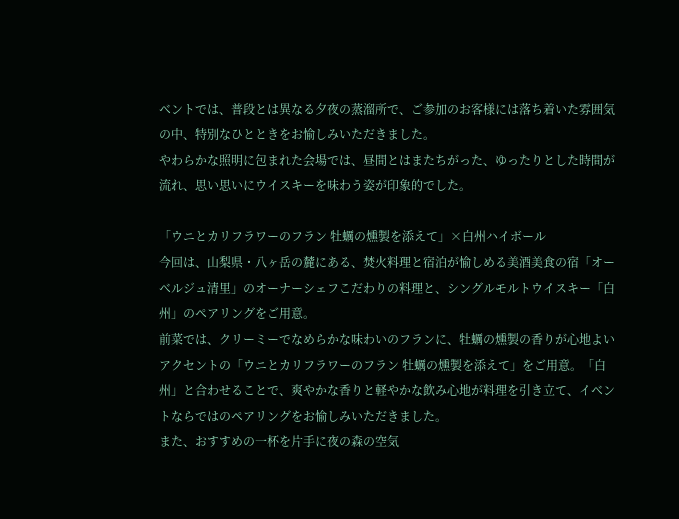ベントでは、普段とは異なる夕夜の蒸溜所で、ご参加のお客様には落ち着いた雰囲気の中、特別なひとときをお愉しみいただきました。
やわらかな照明に包まれた会場では、昼間とはまたちがった、ゆったりとした時間が流れ、思い思いにウイスキーを味わう姿が印象的でした。

「ウニとカリフラワーのフラン 牡蠣の燻製を添えて」×白州ハイボール
今回は、山梨県・八ヶ岳の麓にある、焚火料理と宿泊が愉しめる美酒美食の宿「オーベルジュ清里」のオーナーシェフこだわりの料理と、シングルモルトウイスキー「白州」のペアリングをご用意。
前菜では、クリーミーでなめらかな味わいのフランに、牡蠣の燻製の香りが心地よいアクセントの「ウニとカリフラワーのフラン 牡蠣の燻製を添えて」をご用意。「白州」と合わせることで、爽やかな香りと軽やかな飲み心地が料理を引き立て、イベントならではのペアリングをお愉しみいただきました。
また、おすすめの一杯を片手に夜の森の空気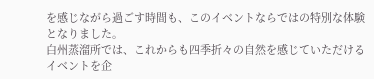を感じながら過ごす時間も、このイベントならではの特別な体験となりました。
白州蒸溜所では、これからも四季折々の自然を感じていただけるイベントを企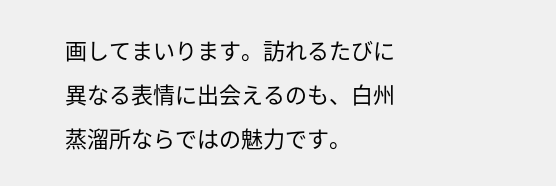画してまいります。訪れるたびに異なる表情に出会えるのも、白州蒸溜所ならではの魅力です。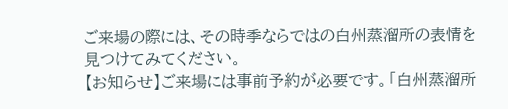ご来場の際には、その時季ならではの白州蒸溜所の表情を見つけてみてください。
【お知らせ】ご来場には事前予約が必要です。「白州蒸溜所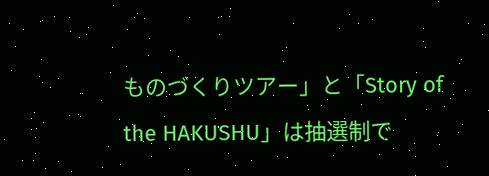ものづくりツアー」と「Story of the HAKUSHU」は抽選制で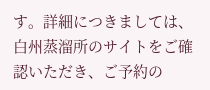す。詳細につきましては、白州蒸溜所のサイトをご確認いただき、ご予約の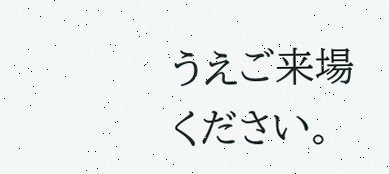うえご来場ください。